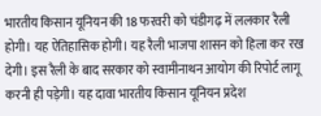भारतीय किसान यूनियन की 18 फरवरी को चंडीगढ़ में ललकार रैली होगी। यह ऐतिहासिक होगी। यह रैली भाजपा शासन को हिला कर रख देगी। इस रैली के बाद सरकार को स्वामीनाथन आयोग की रिपोर्ट लागू करनी ही पड़ेगी। यह दावा भारतीय किसान यूनियन प्रदेश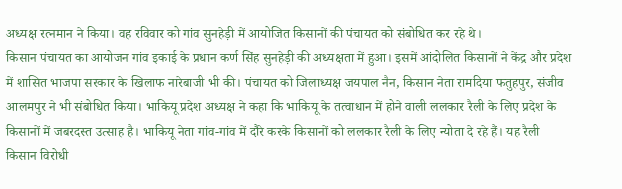अध्यक्ष रत्नमान ने किया। वह रविवार को गांव सुनहेड़ी में आयोजित किसानों की पंचायत को संबोधित कर रहे थे।
किसान पंचायत का आयोजन गांव इकाई के प्रधान कर्ण सिंह सुनहेड़ी की अध्यक्षता में हुआ। इसमें आंदोलित किसानों ने केंद्र और प्रदेश में शासित भाजपा सरकार के खिलाफ नारेबाजी भी की। पंचायत को जिलाध्यक्ष जयपाल नैन, किसान नेता रामदिया फतुहपुर, संजीव आलमपुर ने भी संबोधित किया। भाकियू प्रदेश अध्यक्ष ने कहा कि भाकियू के तत्वाधान में होने वाली ललकार रैली के लिए प्रदेश के किसानों में जबरदस्त उत्साह है। भाकियू नेता गांव-गांव में दौरे करके किसानों को ललकार रैली के लिए न्योता दे रहे हैं। यह रैली किसान विरोधी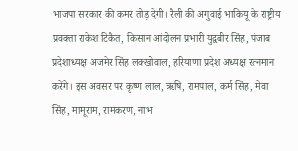भाजपा सरकार की कमर तोड़ देगी। रैली की अगुवाई भाकियू के राष्ट्रीय प्रवक्ता राकेश टिकैत, किसान आंदोलन प्रभारी युद्वबीर सिंह, पंजाब प्रदेशाध्यक्ष अजमेर सिंह लक्खोवाल, हरियाणा प्रदेश अध्यक्ष रत्नमान करेंगे। इस अवसर पर कृष्ण लाल, ऋषि, रामपाल, कर्म सिंह, मेवा सिंह, मामूराम, रामकरण, नाभ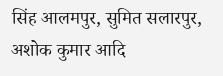सिंह आलमपुर, सुमित सलारपुर, अशोक कुमार आदि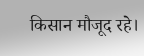किसान मौजूद रहे।